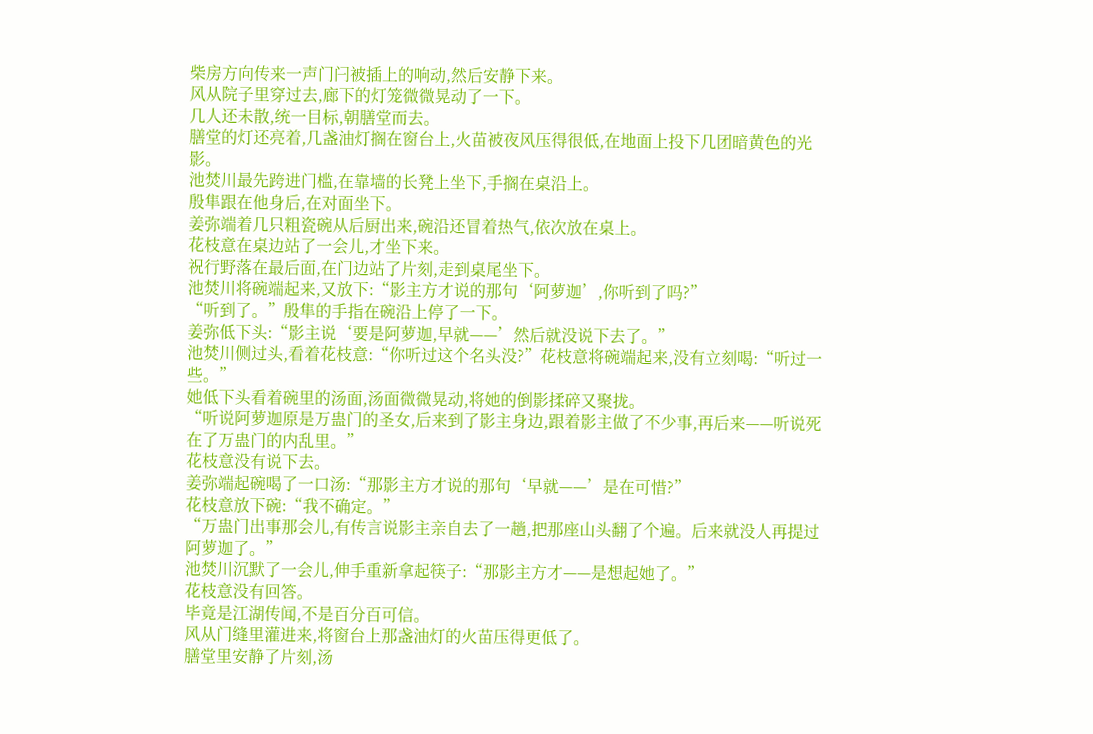柴房方向传来一声门闩被插上的响动,然后安静下来。
风从院子里穿过去,廊下的灯笼微微晃动了一下。
几人还未散,统一目标,朝膳堂而去。
膳堂的灯还亮着,几盏油灯搁在窗台上,火苗被夜风压得很低,在地面上投下几团暗黄色的光影。
池焚川最先跨进门槛,在靠墙的长凳上坐下,手搁在桌沿上。
殷隼跟在他身后,在对面坐下。
姜弥端着几只粗瓷碗从后厨出来,碗沿还冒着热气,依次放在桌上。
花枝意在桌边站了一会儿,才坐下来。
祝行野落在最后面,在门边站了片刻,走到桌尾坐下。
池焚川将碗端起来,又放下:“影主方才说的那句‘阿萝迦’,你听到了吗?”
“听到了。”殷隼的手指在碗沿上停了一下。
姜弥低下头:“影主说‘要是阿萝迦,早就——’然后就没说下去了。”
池焚川侧过头,看着花枝意:“你听过这个名头没?”花枝意将碗端起来,没有立刻喝:“听过一些。”
她低下头看着碗里的汤面,汤面微微晃动,将她的倒影揉碎又聚拢。
“听说阿萝迦原是万蛊门的圣女,后来到了影主身边,跟着影主做了不少事,再后来——听说死在了万蛊门的内乱里。”
花枝意没有说下去。
姜弥端起碗喝了一口汤:“那影主方才说的那句‘早就——’是在可惜?”
花枝意放下碗:“我不确定。”
“万蛊门出事那会儿,有传言说影主亲自去了一趟,把那座山头翻了个遍。后来就没人再提过阿萝迦了。”
池焚川沉默了一会儿,伸手重新拿起筷子:“那影主方才——是想起她了。”
花枝意没有回答。
毕竟是江湖传闻,不是百分百可信。
风从门缝里灌进来,将窗台上那盏油灯的火苗压得更低了。
膳堂里安静了片刻,汤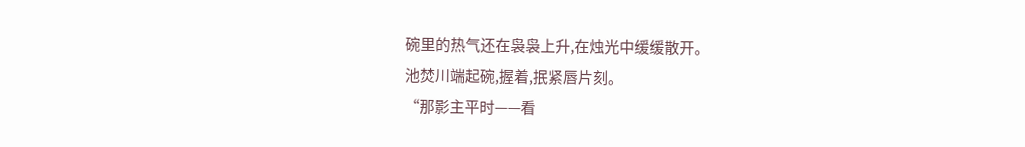碗里的热气还在袅袅上升,在烛光中缓缓散开。
池焚川端起碗,握着,抿紧唇片刻。
“那影主平时——看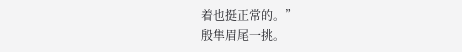着也挺正常的。”
殷隼眉尾一挑。